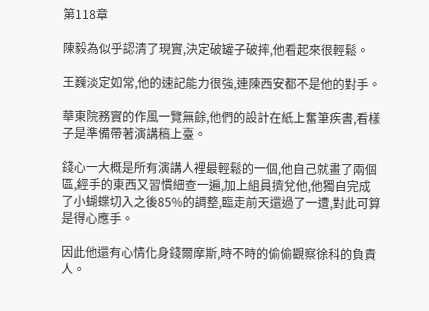第118章

陳毅為似乎認清了現實,決定破罐子破摔,他看起來很輕鬆。

王巍淡定如常,他的速記能力很強,連陳西安都不是他的對手。

華東院務實的作風一覽無餘,他們的設計在紙上奮筆疾書,看樣子是準備帶著演講稿上臺。

錢心一大概是所有演講人裡最輕鬆的一個,他自己就畫了兩個區,經手的東西又習慣細查一遍,加上組員擠兌他,他獨自完成了小蝴蝶切入之後85%的調整,臨走前天還過了一遭,對此可算是得心應手。

因此他還有心情化身錢爾摩斯,時不時的偷偷觀察徐科的負責人。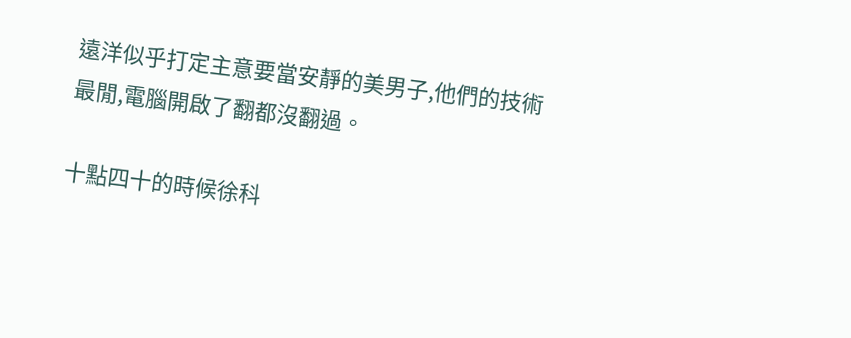遠洋似乎打定主意要當安靜的美男子,他們的技術最閒,電腦開啟了翻都沒翻過。

十點四十的時候徐科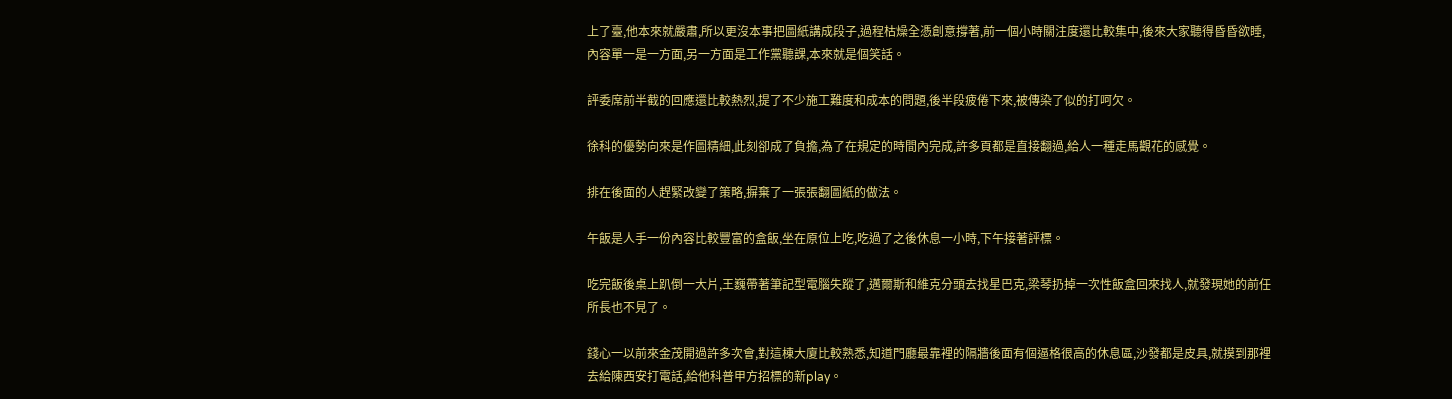上了臺,他本來就嚴肅,所以更沒本事把圖紙講成段子,過程枯燥全憑創意撐著,前一個小時關注度還比較集中,後來大家聽得昏昏欲睡,內容單一是一方面,另一方面是工作黨聽課,本來就是個笑話。

評委席前半截的回應還比較熱烈,提了不少施工難度和成本的問題,後半段疲倦下來,被傳染了似的打呵欠。

徐科的優勢向來是作圖精細,此刻卻成了負擔,為了在規定的時間內完成,許多頁都是直接翻過,給人一種走馬觀花的感覺。

排在後面的人趕緊改變了策略,摒棄了一張張翻圖紙的做法。

午飯是人手一份內容比較豐富的盒飯,坐在原位上吃,吃過了之後休息一小時,下午接著評標。

吃完飯後桌上趴倒一大片,王巍帶著筆記型電腦失蹤了,邁爾斯和維克分頭去找星巴克,梁琴扔掉一次性飯盒回來找人,就發現她的前任所長也不見了。

錢心一以前來金茂開過許多次會,對這棟大廈比較熟悉,知道門廳最靠裡的隔牆後面有個逼格很高的休息區,沙發都是皮具,就摸到那裡去給陳西安打電話,給他科普甲方招標的新play。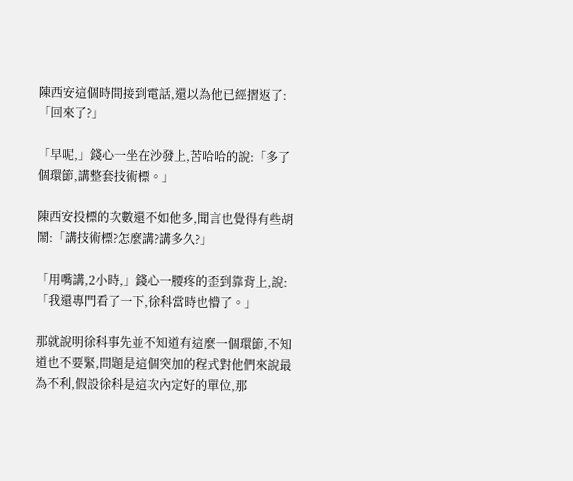陳西安這個時間接到電話,還以為他已經摺返了:「回來了?」

「早呢,」錢心一坐在沙發上,苦哈哈的說:「多了個環節,講整套技術標。」

陳西安投標的次數還不如他多,聞言也覺得有些胡鬧:「講技術標?怎麼講?講多久?」

「用嘴講,2小時,」錢心一腰疼的歪到靠背上,說:「我還專門看了一下,徐科當時也懵了。」

那就說明徐科事先並不知道有這麼一個環節,不知道也不要緊,問題是這個突加的程式對他們來說最為不利,假設徐科是這次內定好的單位,那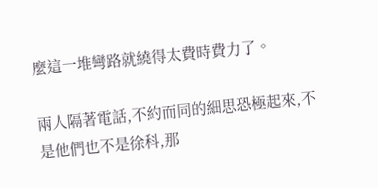麼這一堆彎路就繞得太費時費力了。

兩人隔著電話,不約而同的細思恐極起來,不是他們也不是徐科,那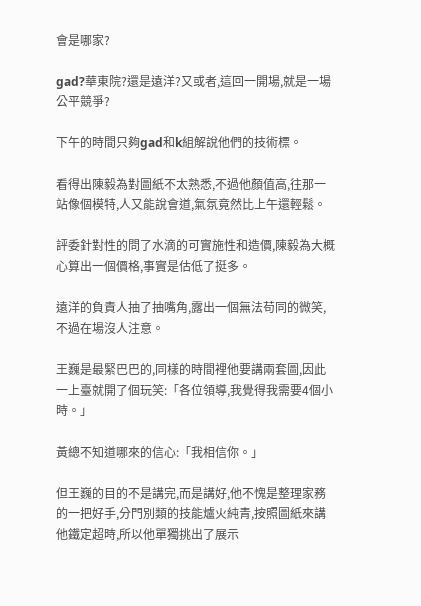會是哪家?

gad?華東院?還是遠洋?又或者,這回一開場,就是一場公平競爭?

下午的時間只夠gad和k組解說他們的技術標。

看得出陳毅為對圖紙不太熟悉,不過他顏值高,往那一站像個模特,人又能說會道,氣氛竟然比上午還輕鬆。

評委針對性的問了水滴的可實施性和造價,陳毅為大概心算出一個價格,事實是估低了挺多。

遠洋的負責人抽了抽嘴角,露出一個無法苟同的微笑,不過在場沒人注意。

王巍是最緊巴巴的,同樣的時間裡他要講兩套圖,因此一上臺就開了個玩笑:「各位領導,我覺得我需要4個小時。」

黃總不知道哪來的信心:「我相信你。」

但王巍的目的不是講完,而是講好,他不愧是整理家務的一把好手,分門別類的技能爐火純青,按照圖紙來講他鐵定超時,所以他單獨挑出了展示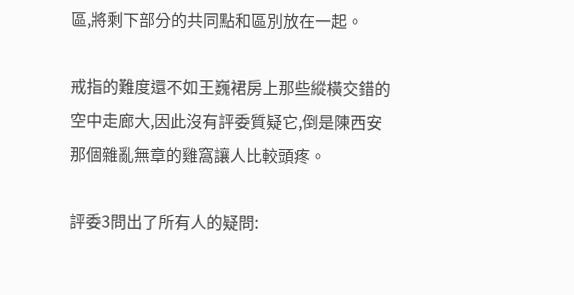區,將剩下部分的共同點和區別放在一起。

戒指的難度還不如王巍裙房上那些縱橫交錯的空中走廊大,因此沒有評委質疑它,倒是陳西安那個雜亂無章的雞窩讓人比較頭疼。

評委3問出了所有人的疑問: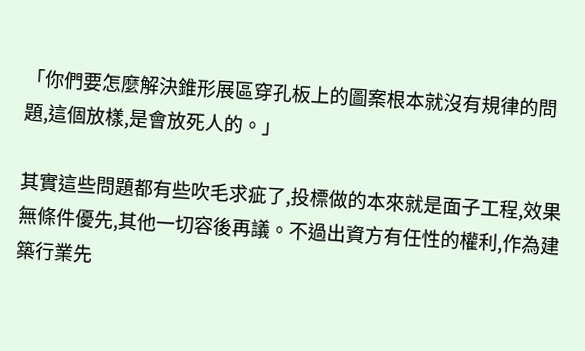「你們要怎麼解決錐形展區穿孔板上的圖案根本就沒有規律的問題,這個放樣,是會放死人的。」

其實這些問題都有些吹毛求疵了,投標做的本來就是面子工程,效果無條件優先,其他一切容後再議。不過出資方有任性的權利,作為建築行業先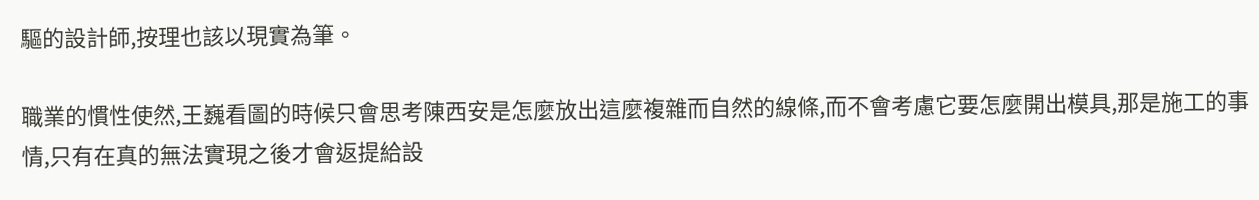驅的設計師,按理也該以現實為筆。

職業的慣性使然,王巍看圖的時候只會思考陳西安是怎麼放出這麼複雜而自然的線條,而不會考慮它要怎麼開出模具,那是施工的事情,只有在真的無法實現之後才會返提給設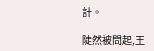計。

陡然被問起,王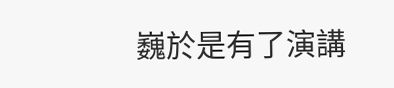巍於是有了演講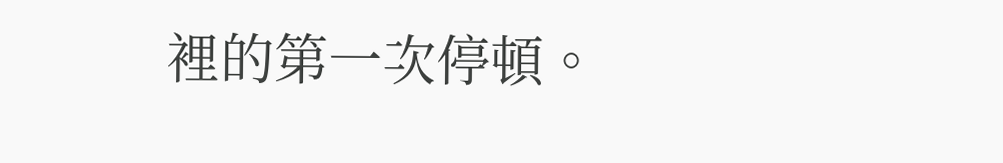裡的第一次停頓。